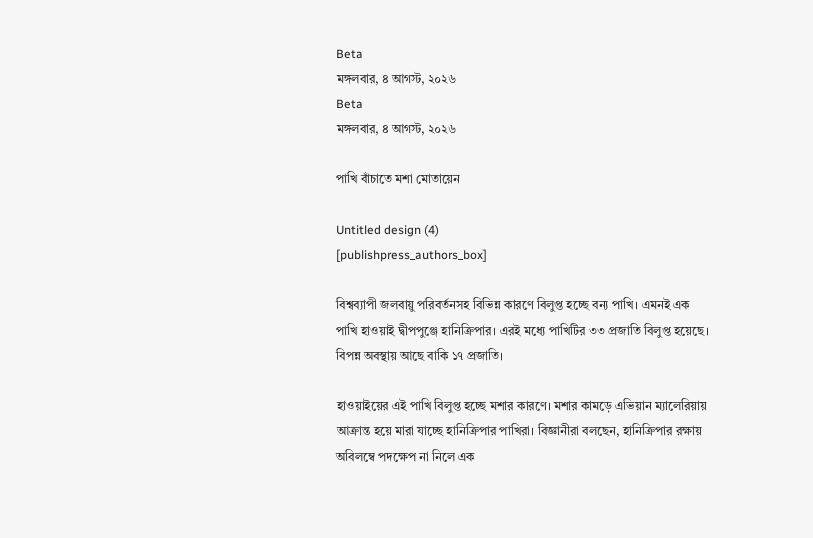Beta
মঙ্গলবার, ৪ আগস্ট, ২০২৬
Beta
মঙ্গলবার, ৪ আগস্ট, ২০২৬

পাখি বাঁচাতে মশা মোতায়েন

Untitled design (4)
[publishpress_authors_box]

বিশ্বব্যাপী জলবায়ু পরিবর্তনসহ বিভিন্ন কারণে বিলুপ্ত হচ্ছে বন্য পাখি। এমনই এক পাখি হাওয়াই দ্বীপপুঞ্জে হানিক্রিপার। এরই মধ্যে পাখিটির ৩৩ প্রজাতি বিলুপ্ত হয়েছে। বিপন্ন অবস্থায় আছে বাকি ১৭ প্রজাতি।

হাওয়াইয়ের এই পাখি বিলুপ্ত হচ্ছে মশার কারণে। মশার কামড়ে এভিয়ান ম্যালেরিয়ায় আক্রান্ত হয়ে মারা যাচ্ছে হানিক্রিপার পাখিরা। বিজ্ঞানীরা বলছেন, হানিক্রিপার রক্ষায় অবিলম্বে পদক্ষেপ না নিলে এক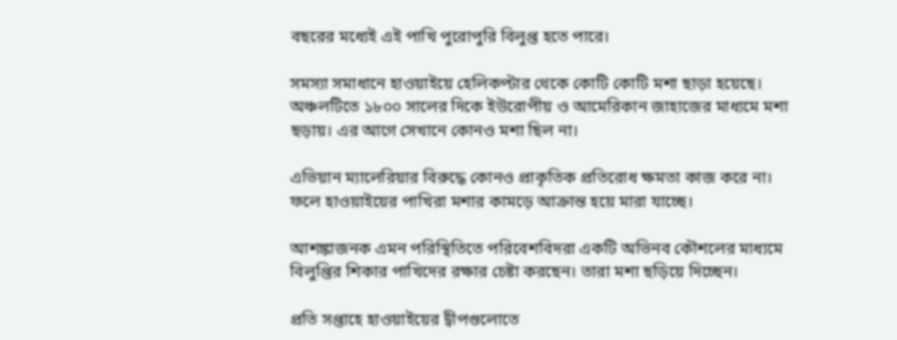বছরের মধ্যেই এই পাখি পুরোপুরি বিলুপ্ত হতে পারে।

সমস্যা সমাধানে হাওয়াইয়ে হেলিকপ্টার থেকে কোটি কোটি মশা ছাড়া হয়েছে। অঞ্চলটিতে ১৮০০ সালের দিকে ইউরোপীয় ও আমেরিকান জাহাজের মাধ্যমে মশা ছড়ায়। এর আগে সেখানে কোনও মশা ছিল না।

এভিয়ান ম্যালেরিয়ার বিরুদ্ধে কোনও প্রাকৃতিক প্রতিরোধ ক্ষমতা কাজ করে না। ফলে হাওয়াইয়ের পাখিরা মশার কামড়ে আক্রান্ত হয়ে মারা যাচ্ছে।

আশঙ্কাজনক এমন পরিস্থিতিতে পরিবেশবিদরা একটি অভিনব কৌশলের মাধ্যমে বিলুপ্তির শিকার পাখিদের রক্ষার চেষ্টা করছেন। তারা মশা ছড়িয়ে দিচ্ছেন।

প্রতি সপ্তাহে হাওয়াইয়ের দ্বীপগুলোতে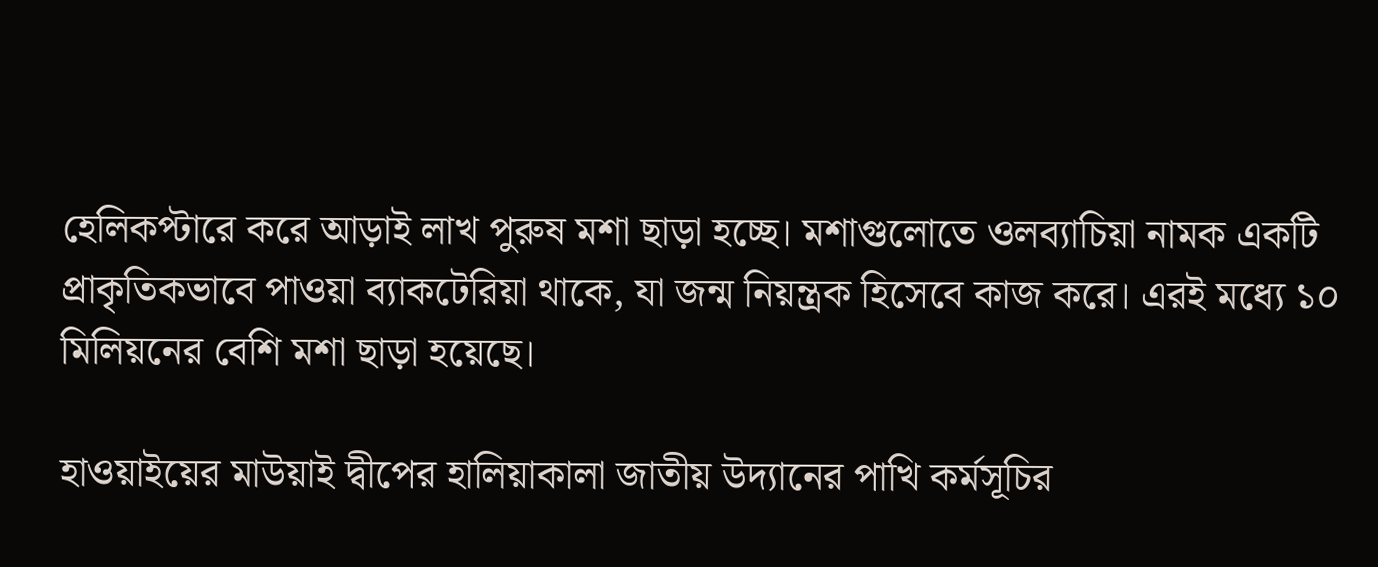হেলিকপ্টারে করে আড়াই লাখ পুরুষ মশা ছাড়া হচ্ছে। মশাগুলোতে ওলব্যাচিয়া নামক একটি প্রাকৃতিকভাবে পাওয়া ব্যাকটেরিয়া থাকে, যা জন্ম নিয়ন্ত্রক হিসেবে কাজ করে। এরই মধ্যে ১০ মিলিয়নের বেশি মশা ছাড়া হয়েছে।

হাওয়াইয়ের মাউয়াই দ্বীপের হালিয়াকালা জাতীয় উদ্যানের পাখি কর্মসূচির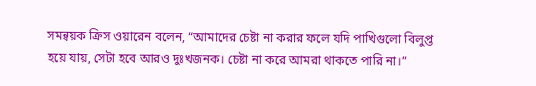সমন্বয়ক ক্রিস ওয়ারেন বলেন, “আমাদের চেষ্টা না করার ফলে যদি পাখিগুলো বিলুপ্ত হয়ে যায়, সেটা হবে আরও দুঃখজনক। চেষ্টা না করে আমরা থাকতে পারি না।”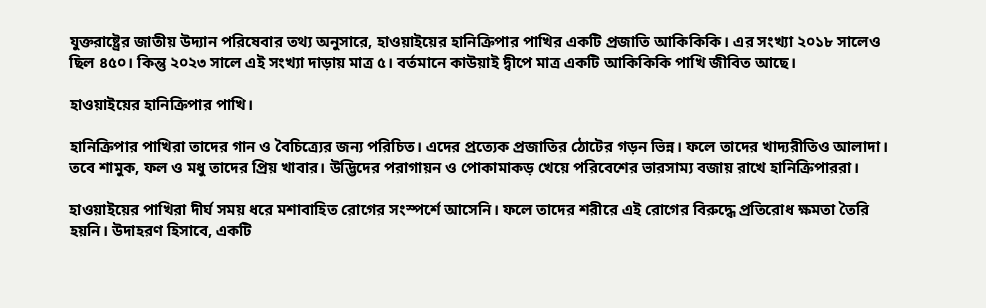যুক্তরাষ্ট্রের জাতীয় উদ্যান পরিষেবার তথ্য অনুসারে, হাওয়াইয়ের হানিক্রিপার পাখির একটি প্রজাতি আকিকিকি। এর সংখ্যা ২০১৮ সালেও ছিল ৪৫০। কিন্তু ২০২৩ সালে এই সংখ্যা দাড়ায় মাত্র ৫। বর্তমানে কাউয়াই দ্বীপে মাত্র একটি আকিকিকি পাখি জীবিত আছে।

হাওয়াইয়ের হানিক্রিপার পাখি।

হানিক্রিপার পাখিরা তাদের গান ও বৈচিত্র্যের জন্য পরিচিত। এদের প্রত্যেক প্রজাতির ঠোটের গড়ন ভিন্ন। ফলে তাদের খাদ্যরীতিও আলাদা। তবে শামুক, ফল ও মধু তাদের প্রিয় খাবার। উদ্ভিদের পরাগায়ন ও পোকামাকড় খেয়ে পরিবেশের ভারসাম্য বজায় রাখে হানিক্রিপাররা।

হাওয়াইয়ের পাখিরা দীর্ঘ সময় ধরে মশাবাহিত রোগের সংস্পর্শে আসেনি। ফলে তাদের শরীরে এই রোগের বিরুদ্ধে প্রতিরোধ ক্ষমতা তৈরি হয়নি। উদাহরণ হিসাবে, একটি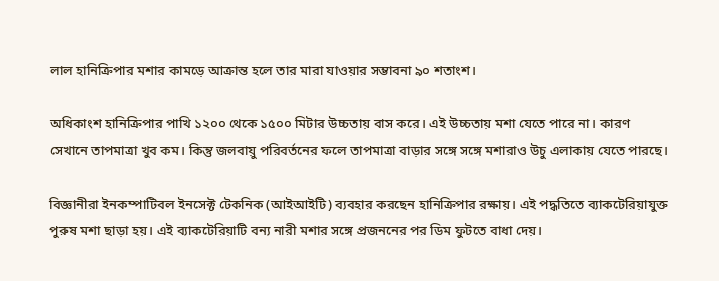লাল হানিক্রিপার মশার কামড়ে আক্রান্ত হলে তার মারা যাওয়ার সম্ভাবনা ৯০ শতাংশ।

অধিকাংশ হানিক্রিপার পাখি ১২০০ থেকে ১৫০০ মিটার উচ্চতায় বাস করে। এই উচ্চতায় মশা যেতে পারে না। কারণ সেখানে তাপমাত্রা খুব কম। কিন্তু জলবায়ু পরিবর্তনের ফলে তাপমাত্রা বাড়ার সঙ্গে সঙ্গে মশারাও উচু এলাকায় যেতে পারছে।

বিজ্ঞানীরা ইনকম্পাটিবল ইনসেক্ট টেকনিক (আইআইটি) ব্যবহার করছেন হানিক্রিপার রক্ষায়। এই পদ্ধতিতে ব্যাকটেরিয়াযুক্ত পুরুষ মশা ছাড়া হয়। এই ব্যাকটেরিয়াটি বন্য নারী মশার সঙ্গে প্রজননের পর ডিম ফুটতে বাধা দেয়।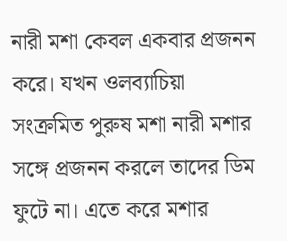নারী মশা কেবল একবার প্রজনন করে। যখন ওলব্যাচিয়া সংক্রমিত পুরুষ মশা নারী মশার সঙ্গে প্রজনন করলে তাদের ডিম ফুটে না। এতে করে মশার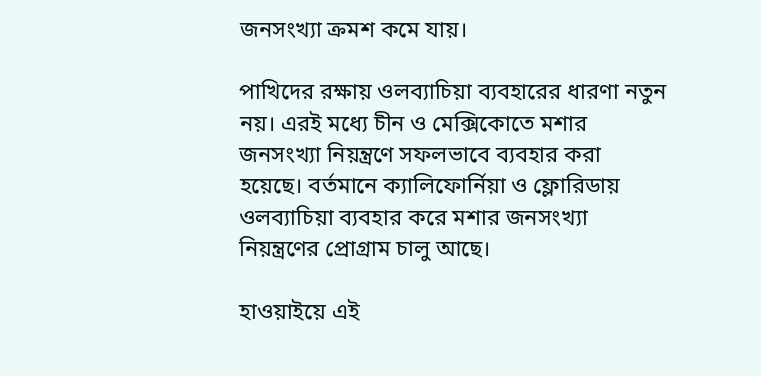জনসংখ্যা ক্রমশ কমে যায়।

পাখিদের রক্ষায় ওলব্যাচিয়া ব্যবহারের ধারণা নতুন নয়। এরই মধ্যে চীন ও মেক্সিকোতে মশার জনসংখ্যা নিয়ন্ত্রণে সফলভাবে ব্যবহার করা হয়েছে। বর্তমানে ক্যালিফোর্নিয়া ও ফ্লোরিডায় ওলব্যাচিয়া ব্যবহার করে মশার জনসংখ্যা নিয়ন্ত্রণের প্রোগ্রাম চালু আছে।

হাওয়াইয়ে এই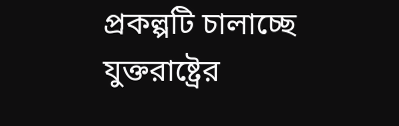প্রকল্পটি চালাচ্ছে যুক্তরাষ্ট্রের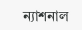ন্যাশনাল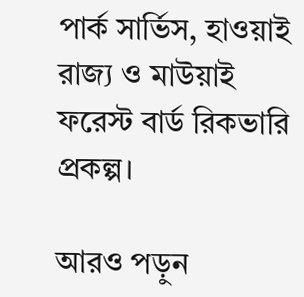পার্ক সার্ভিস, হাওয়াই রাজ্য ও মাউয়াই ফরেস্ট বার্ড রিকভারি প্রকল্প।

আরও পড়ুন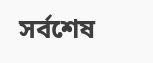সর্বশেষ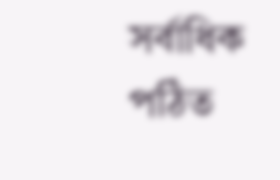সর্বাধিক পঠিত